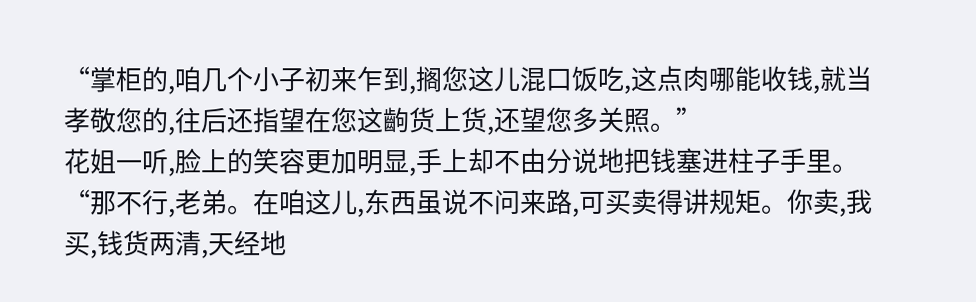“掌柜的,咱几个小子初来乍到,搁您这儿混口饭吃,这点肉哪能收钱,就当孝敬您的,往后还指望在您这齣货上货,还望您多关照。”
花姐一听,脸上的笑容更加明显,手上却不由分说地把钱塞进柱子手里。
“那不行,老弟。在咱这儿,东西虽说不问来路,可买卖得讲规矩。你卖,我买,钱货两清,天经地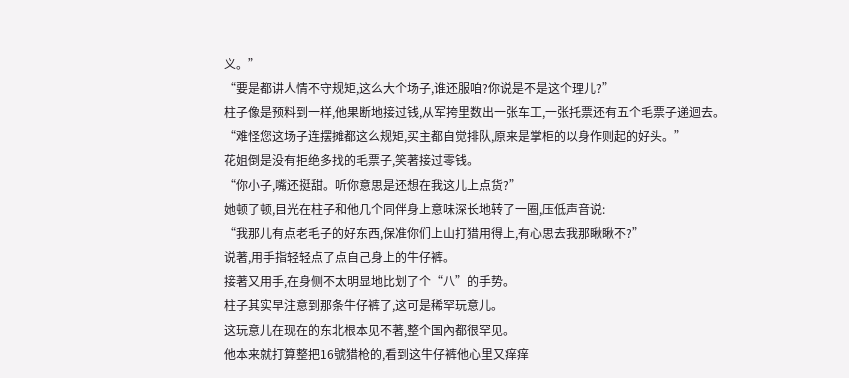义。”
“要是都讲人情不守规矩,这么大个场子,谁还服咱?你说是不是这个理儿?”
柱子像是预料到一样,他果断地接过钱,从军挎里数出一张车工,一张托票还有五个毛票子递迴去。
“难怪您这场子连摆摊都这么规矩,买主都自觉排队,原来是掌柜的以身作则起的好头。”
花姐倒是没有拒绝多找的毛票子,笑著接过零钱。
“你小子,嘴还挺甜。听你意思是还想在我这儿上点货?”
她顿了顿,目光在柱子和他几个同伴身上意味深长地转了一圈,压低声音说:
“我那儿有点老毛子的好东西,保准你们上山打猎用得上,有心思去我那瞅瞅不?”
说著,用手指轻轻点了点自己身上的牛仔裤。
接著又用手,在身侧不太明显地比划了个“八”的手势。
柱子其实早注意到那条牛仔裤了,这可是稀罕玩意儿。
这玩意儿在现在的东北根本见不著,整个国內都很罕见。
他本来就打算整把16號猎枪的,看到这牛仔裤他心里又痒痒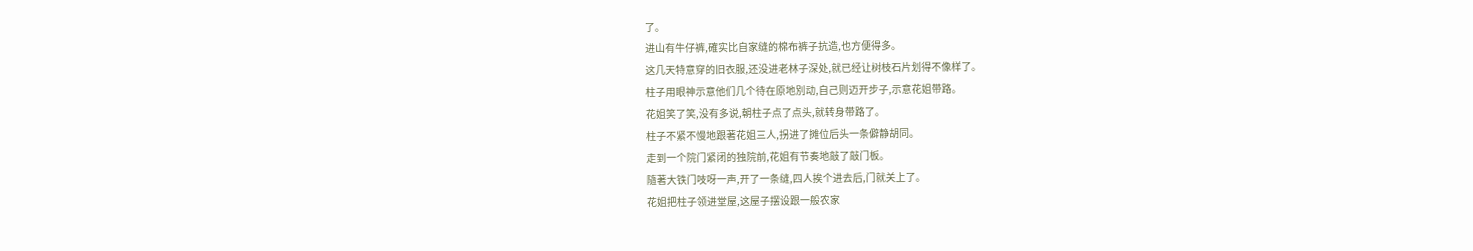了。
进山有牛仔裤,確实比自家缝的棉布裤子抗造,也方便得多。
这几天特意穿的旧衣服,还没进老林子深处,就已经让树枝石片划得不像样了。
柱子用眼神示意他们几个待在原地別动,自己则迈开步子,示意花姐带路。
花姐笑了笑,没有多说,朝柱子点了点头,就转身带路了。
柱子不紧不慢地跟著花姐三人,拐进了摊位后头一条僻静胡同。
走到一个院门紧闭的独院前,花姐有节奏地敲了敲门板。
隨著大铁门吱呀一声,开了一条缝,四人挨个进去后,门就关上了。
花姐把柱子领进堂屋,这屋子摆设跟一般农家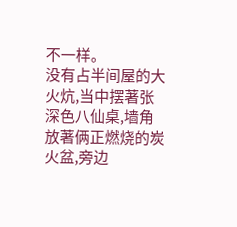不一样。
没有占半间屋的大火炕,当中摆著张深色八仙桌,墙角放著俩正燃烧的炭火盆,旁边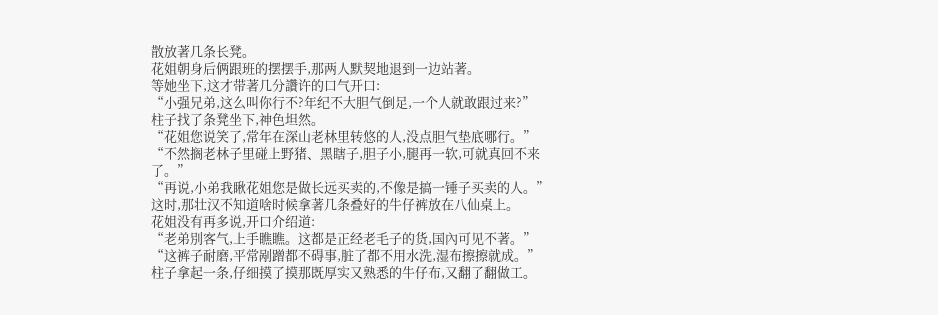散放著几条长凳。
花姐朝身后俩跟班的摆摆手,那两人默契地退到一边站著。
等她坐下,这才带著几分讚许的口气开口:
“小强兄弟,这么叫你行不?年纪不大胆气倒足,一个人就敢跟过来?”
柱子找了条凳坐下,神色坦然。
“花姐您说笑了,常年在深山老林里转悠的人,没点胆气垫底哪行。”
“不然搁老林子里碰上野猪、黑瞎子,胆子小,腿再一软,可就真回不来了。”
“再说,小弟我瞅花姐您是做长远买卖的,不像是搞一锤子买卖的人。”
这时,那壮汉不知道啥时候拿著几条叠好的牛仔裤放在八仙桌上。
花姐没有再多说,开口介绍道:
“老弟別客气,上手瞧瞧。这都是正经老毛子的货,国內可见不著。”
“这裤子耐磨,平常剐蹭都不碍事,脏了都不用水洗,湿布擦擦就成。”
柱子拿起一条,仔细摸了摸那既厚实又熟悉的牛仔布,又翻了翻做工。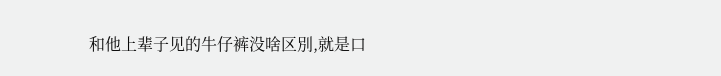和他上辈子见的牛仔裤没啥区別,就是口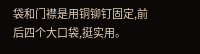袋和门襟是用铜铆钉固定,前后四个大口袋,挺实用。